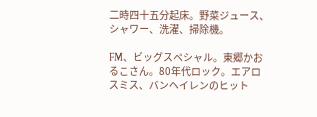二時四十五分起床。野菜ジュース、シャワー、洗濯、掃除機。

FM、ビッグスペシャル。東郷かおるこさん。80年代ロック。エアロスミス、バンヘイレンのヒット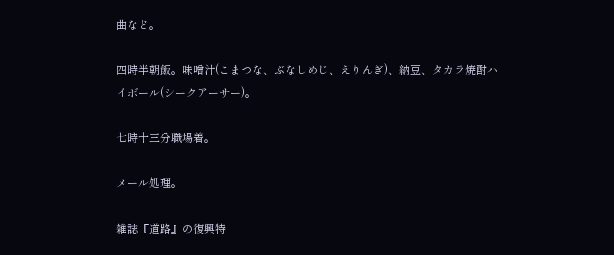曲など。

四時半朝飯。味噌汁(こまつな、ぶなしめじ、えりんぎ)、納豆、タカラ焼酎ハイボール(シークアーサー)。

七時十三分職場着。

メール処理。

雑誌『道路』の復興特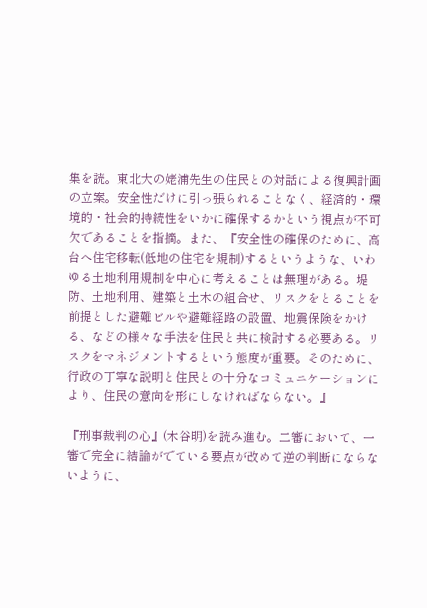集を読。東北大の姥浦先生の住民との対話による復興計画の立案。安全性だけに引っ張られることなく、経済的・環境的・社会的持続性をいかに確保するかという視点が不可欠であることを指摘。また、『安全性の確保のために、高台へ住宅移転(低地の住宅を規制)するというような、いわゆる土地利用規制を中心に考えることは無理がある。堤防、土地利用、建築と土木の組合せ、リスクをとることを前提とした避難ビルや避難経路の設置、地震保険をかける、などの様々な手法を住民と共に検討する必要ある。リスクをマネジメントするという態度が重要。そのために、行政の丁寧な説明と住民との十分なコミュニケーションにより、住民の意向を形にしなければならない。』

『刑事裁判の心』(木谷明)を読み進む。二審において、一審で完全に結論がでている要点が改めて逆の判断にならないように、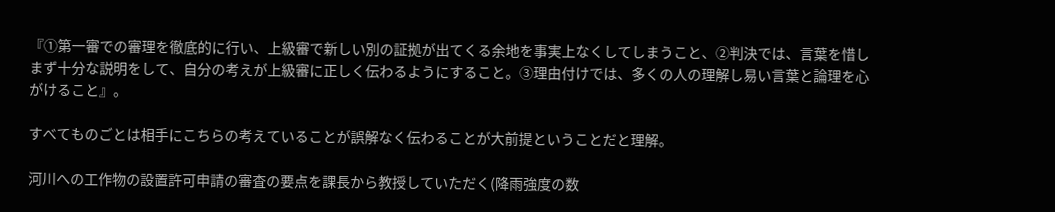『①第一審での審理を徹底的に行い、上級審で新しい別の証拠が出てくる余地を事実上なくしてしまうこと、②判決では、言葉を惜しまず十分な説明をして、自分の考えが上級審に正しく伝わるようにすること。③理由付けでは、多くの人の理解し易い言葉と論理を心がけること』。

すべてものごとは相手にこちらの考えていることが誤解なく伝わることが大前提ということだと理解。

河川への工作物の設置許可申請の審査の要点を課長から教授していただく(降雨強度の数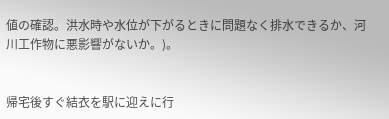値の確認。洪水時や水位が下がるときに問題なく排水できるか、河川工作物に悪影響がないか。)。


帰宅後すぐ結衣を駅に迎えに行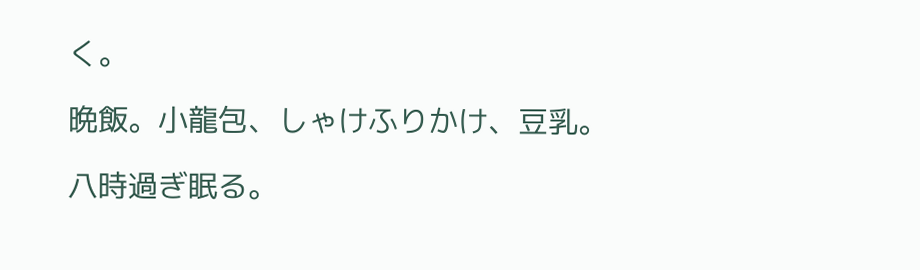く。

晩飯。小龍包、しゃけふりかけ、豆乳。

八時過ぎ眠る。